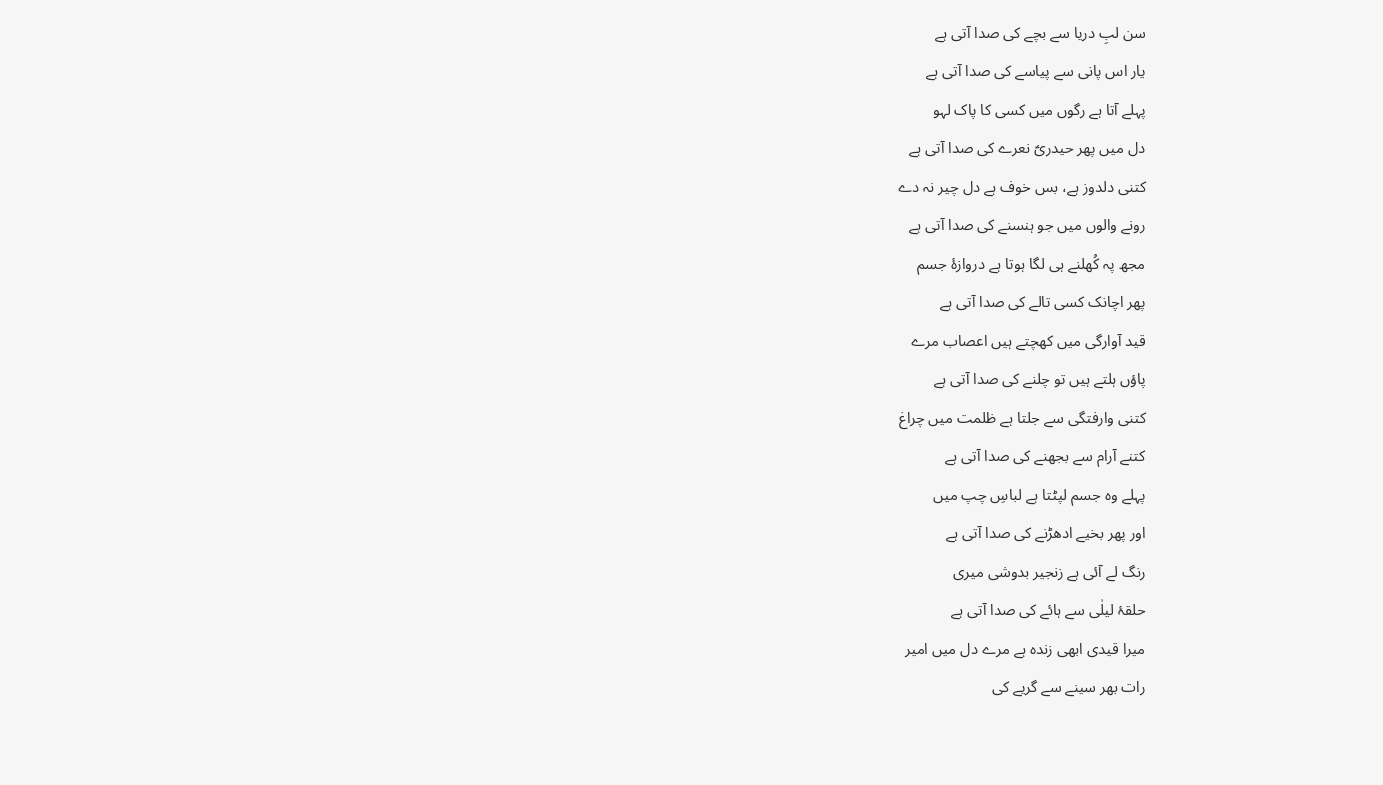سن لبِ دریا سے بچے کی صدا آتی ہے
یار اس پانی سے پیاسے کی صدا آتی ہے
پہلے آتا ہے رگوں میں کسی کا پاک لہو
دل میں پھر حیدریؑ نعرے کی صدا آتی ہے
کتنی دلدوز ہے، بس خوف ہے دل چیر نہ دے
رونے والوں میں جو ہنسنے کی صدا آتی ہے
مجھ پہ کُھلنے ہی لگا ہوتا ہے دروازۂ جسم
پھر اچانک کسی تالے کی صدا آتی ہے
قید آوارگی میں کھچتے ہیں اعصاب مرے
پاؤں ہلتے ہیں تو چلنے کی صدا آتی ہے
کتنی وارفتگی سے جلتا ہے ظلمت میں چراغ
کتنے آرام سے بجھنے کی صدا آتی ہے
پہلے وہ جسم لپٹتا ہے لباسِ چپ میں
اور پھر بخیے ادھڑنے کی صدا آتی ہے
رنگ لے آئی ہے زنجیر بدوشی میری
حلقۂ لیلٰی سے ہائے کی صدا آتی ہے
میرا قیدی ابھی زندہ ہے مرے دل میں امیر
رات بھر سینے سے گریے کی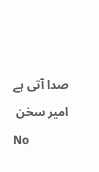صدا آتی ہے
امیر سخن
No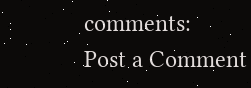comments:
Post a Comment